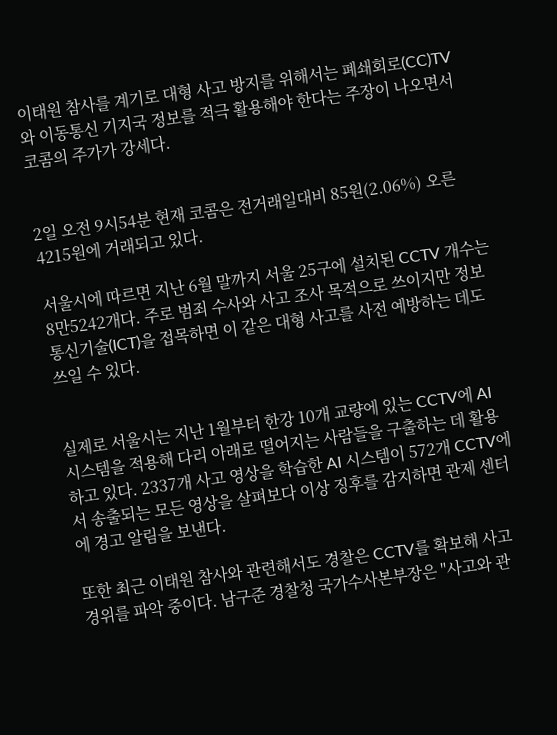이태원 참사를 계기로 대형 사고 방지를 위해서는 폐쇄회로(CC)TV와 이동통신 기지국 정보를 적극 활용해야 한다는 주장이 나오면서 코콤의 주가가 강세다.


2일 오전 9시54분 현재 코콤은 전거래일대비 85원(2.06%) 오른 4215원에 거래되고 있다.

서울시에 따르면 지난 6월 말까지 서울 25구에 설치된 CCTV 개수는 8만5242개다. 주로 범죄 수사와 사고 조사 목적으로 쓰이지만 정보통신기술(ICT)을 접목하면 이 같은 대형 사고를 사전 예방하는 데도 쓰일 수 있다.


실제로 서울시는 지난 1월부터 한강 10개 교량에 있는 CCTV에 AI 시스템을 적용해 다리 아래로 떨어지는 사람들을 구출하는 데 활용하고 있다. 2337개 사고 영상을 학습한 AI 시스템이 572개 CCTV에서 송출되는 모든 영상을 살펴보다 이상 징후를 감지하면 관제 센터에 경고 알림을 보낸다.

또한 최근 이태원 참사와 관련해서도 경찰은 CCTV를 확보해 사고 경위를 파악 중이다. 남구준 경찰청 국가수사본부장은 "사고와 관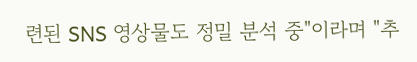련된 SNS 영상물도 정밀 분석 중"이라며 "추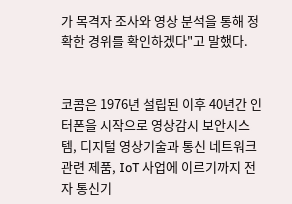가 목격자 조사와 영상 분석을 통해 정확한 경위를 확인하겠다"고 말했다.


코콤은 1976년 설립된 이후 40년간 인터폰을 시작으로 영상감시 보안시스템, 디지털 영상기술과 통신 네트워크 관련 제품, IoT 사업에 이르기까지 전자 통신기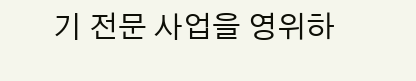기 전문 사업을 영위하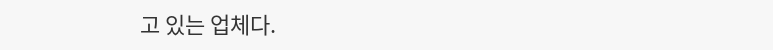고 있는 업체다.